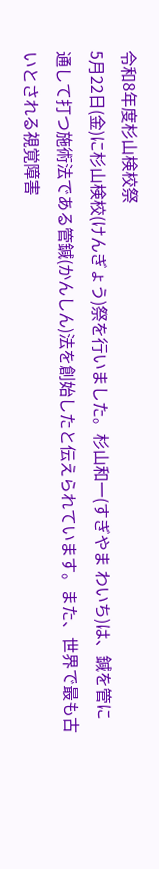令和8年度杉山検校祭
5月22日(金)に杉山検校(けんぎょう)祭を行いました。杉山和一(すぎやま わいち)は、鍼を管に通して打つ施術法である管鍼(かんしん)法を創始したと伝えられています。また、世界で最も古いとされる視覚障害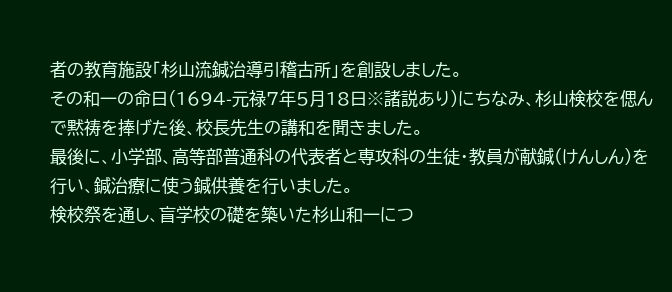者の教育施設「杉山流鍼治導引稽古所」を創設しました。
その和一の命日(1694-元禄7年5月18日※諸説あり)にちなみ、杉山検校を偲んで黙祷を捧げた後、校長先生の講和を聞きました。
最後に、小学部、高等部普通科の代表者と専攻科の生徒・教員が献鍼(けんしん)を行い、鍼治療に使う鍼供養を行いました。
検校祭を通し、盲学校の礎を築いた杉山和一につ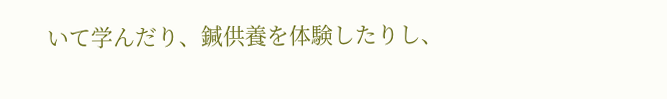いて学んだり、鍼供養を体験したりし、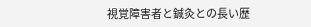視覚障害者と鍼灸との長い歴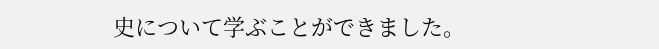史について学ぶことができました。